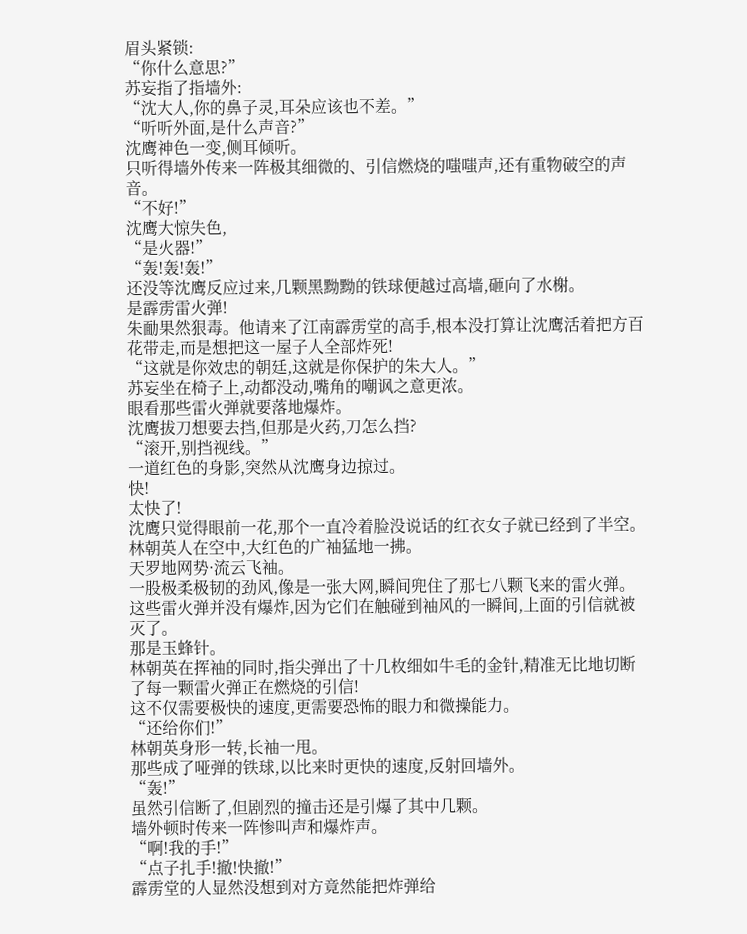眉头紧锁:
“你什么意思?”
苏妄指了指墙外:
“沈大人,你的鼻子灵,耳朵应该也不差。”
“听听外面,是什么声音?”
沈鹰神色一变,侧耳倾听。
只听得墙外传来一阵极其细微的、引信燃烧的嗤嗤声,还有重物破空的声音。
“不好!”
沈鹰大惊失色,
“是火器!”
“轰!轰!轰!”
还没等沈鹰反应过来,几颗黑黝黝的铁球便越过高墙,砸向了水榭。
是霹雳雷火弹!
朱勔果然狠毒。他请来了江南霹雳堂的高手,根本没打算让沈鹰活着把方百花带走,而是想把这一屋子人全部炸死!
“这就是你效忠的朝廷,这就是你保护的朱大人。”
苏妄坐在椅子上,动都没动,嘴角的嘲讽之意更浓。
眼看那些雷火弹就要落地爆炸。
沈鹰拔刀想要去挡,但那是火药,刀怎么挡?
“滚开,别挡视线。”
一道红色的身影,突然从沈鹰身边掠过。
快!
太快了!
沈鹰只觉得眼前一花,那个一直冷着脸没说话的红衣女子就已经到了半空。
林朝英人在空中,大红色的广袖猛地一拂。
天罗地网势·流云飞袖。
一股极柔极韧的劲风,像是一张大网,瞬间兜住了那七八颗飞来的雷火弹。
这些雷火弹并没有爆炸,因为它们在触碰到袖风的一瞬间,上面的引信就被灭了。
那是玉蜂针。
林朝英在挥袖的同时,指尖弹出了十几枚细如牛毛的金针,精准无比地切断了每一颗雷火弹正在燃烧的引信!
这不仅需要极快的速度,更需要恐怖的眼力和微操能力。
“还给你们!”
林朝英身形一转,长袖一甩。
那些成了哑弹的铁球,以比来时更快的速度,反射回墙外。
“轰!”
虽然引信断了,但剧烈的撞击还是引爆了其中几颗。
墙外顿时传来一阵惨叫声和爆炸声。
“啊!我的手!”
“点子扎手!撤!快撤!”
霹雳堂的人显然没想到对方竟然能把炸弹给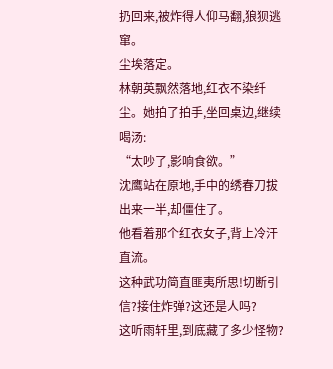扔回来,被炸得人仰马翻,狼狈逃窜。
尘埃落定。
林朝英飘然落地,红衣不染纤尘。她拍了拍手,坐回桌边,继续喝汤:
“太吵了,影响食欲。”
沈鹰站在原地,手中的绣春刀拔出来一半,却僵住了。
他看着那个红衣女子,背上冷汗直流。
这种武功简直匪夷所思!切断引信?接住炸弹?这还是人吗?
这听雨轩里,到底藏了多少怪物?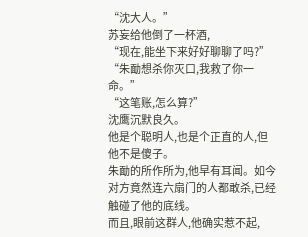“沈大人。”
苏妄给他倒了一杯酒,
“现在,能坐下来好好聊聊了吗?”
“朱勔想杀你灭口,我救了你一命。”
“这笔账,怎么算?”
沈鹰沉默良久。
他是个聪明人,也是个正直的人,但他不是傻子。
朱勔的所作所为,他早有耳闻。如今对方竟然连六扇门的人都敢杀,已经触碰了他的底线。
而且,眼前这群人,他确实惹不起,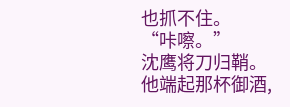也抓不住。
“咔嚓。”
沈鹰将刀归鞘。
他端起那杯御酒,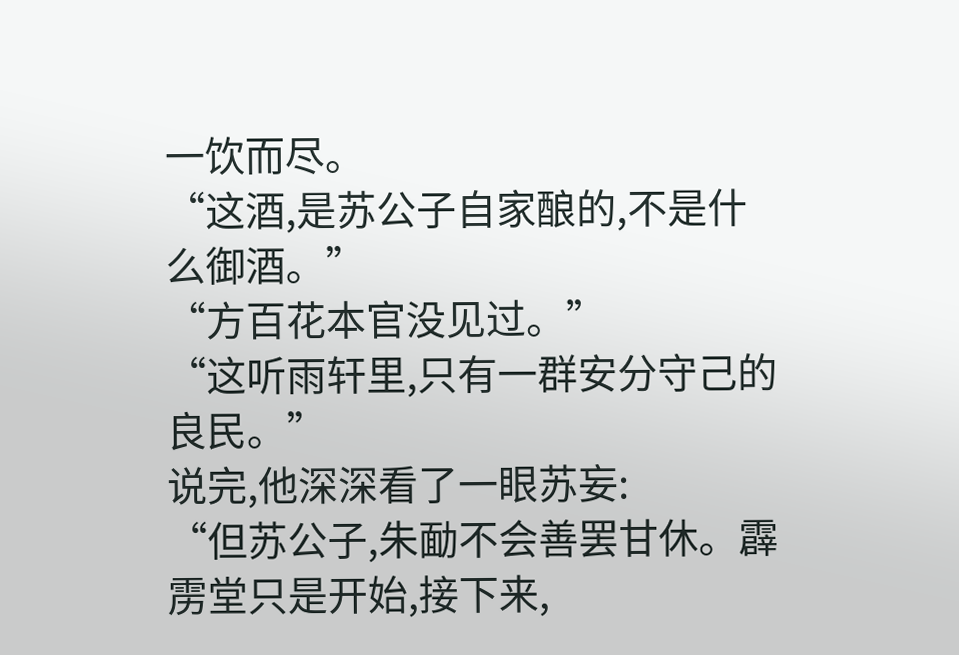一饮而尽。
“这酒,是苏公子自家酿的,不是什么御酒。”
“方百花本官没见过。”
“这听雨轩里,只有一群安分守己的良民。”
说完,他深深看了一眼苏妄:
“但苏公子,朱勔不会善罢甘休。霹雳堂只是开始,接下来,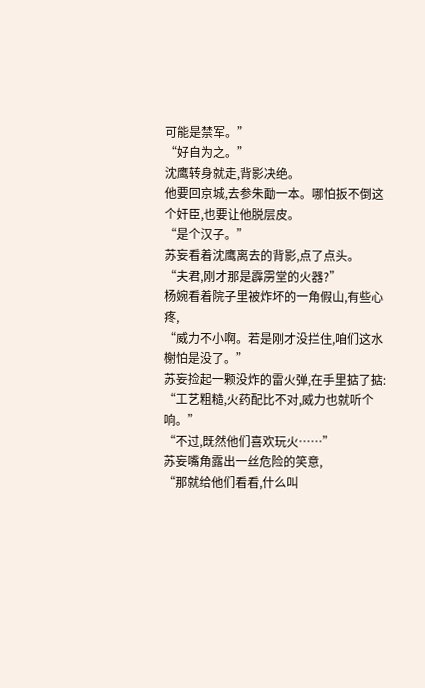可能是禁军。”
“好自为之。”
沈鹰转身就走,背影决绝。
他要回京城,去参朱勔一本。哪怕扳不倒这个奸臣,也要让他脱层皮。
“是个汉子。”
苏妄看着沈鹰离去的背影,点了点头。
“夫君,刚才那是霹雳堂的火器?”
杨婉看着院子里被炸坏的一角假山,有些心疼,
“威力不小啊。若是刚才没拦住,咱们这水榭怕是没了。”
苏妄捡起一颗没炸的雷火弹,在手里掂了掂:
“工艺粗糙,火药配比不对,威力也就听个响。”
“不过,既然他们喜欢玩火……”
苏妄嘴角露出一丝危险的笑意,
“那就给他们看看,什么叫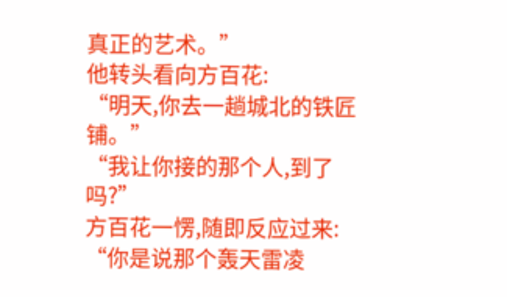真正的艺术。”
他转头看向方百花:
“明天,你去一趟城北的铁匠铺。”
“我让你接的那个人,到了吗?”
方百花一愣,随即反应过来:
“你是说那个轰天雷凌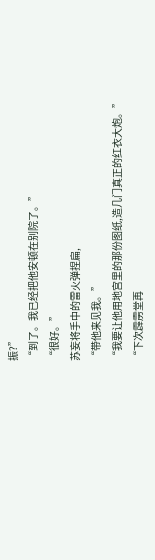振?”
“到了。我已经把他安顿在别院了。”
“很好。”
苏妄将手中的雷火弹捏扁,
“带他来见我。”
“我要让他用地宫里的那份图纸,造几门真正的红衣大炮。”
“下次霹雳堂再